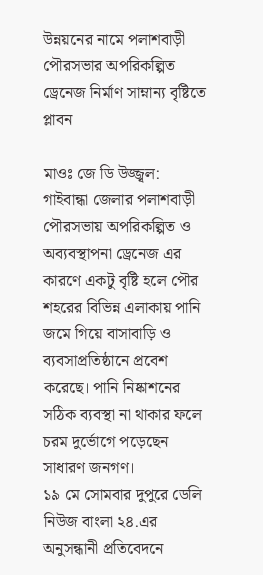উন্নয়নের নামে পলাশবাড়ী পৌরসভার অপরিকল্পিত ড্রেনেজ নির্মাণ সাম্নান্য বৃষ্টিতে প্লাবন

মাওঃ জে ডি উজ্জ্বল:
গাইবান্ধা জেলার পলাশবাড়ী পৌরসভায় অপরিকল্পিত ও অব্যবস্থাপনা ড্রেনেজ এর কারণে একটু বৃষ্টি হলে পৌর শহরের বিভিন্ন এলাকায় পানি জমে গিয়ে বাসাবাড়ি ও ব্যবসাপ্রতিষ্ঠানে প্রবেশ করেছে। পানি নিষ্কাশনের সঠিক ব্যবস্থা না থাকার ফলে চরম দুর্ভোগে পড়েছেন সাধারণ জনগণ।
১৯ মে সোমবার দুপুরে ডেলি নিউজ বাংলা ২৪.এর অনুসন্ধানী প্রতিবেদনে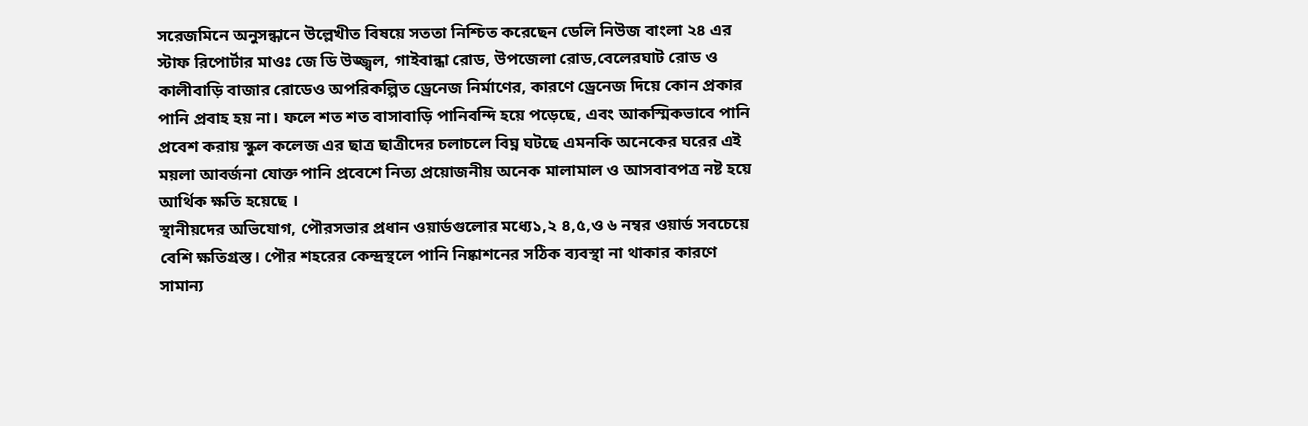সরেজমিনে অনুসন্ধানে উল্লেখীত বিষয়ে সততা নিশ্চিত করেছেন ডেলি নিউজ বাংলা ২৪ এর স্টাফ রিপোর্টার মাওঃ জে ডি উজ্জ্বল, গাইবান্ধা রোড, উপজেলা রোড,বেলেরঘাট রোড ও কালীবাড়ি বাজার রোডেও অপরিকল্পিত ড্রেনেজ নির্মাণের, কারণে ড্রেনেজ দিয়ে কোন প্রকার পানি প্রবাহ হয় না। ফলে শত শত বাসাবাড়ি পানিবন্দি হয়ে পড়েছে, এবং আকস্মিকভাবে পানি প্রবেশ করায় স্কুল কলেজ এর ছাত্র ছাত্রীদের চলাচলে বিঘ্ন ঘটছে এমনকি অনেকের ঘরের এই ময়লা আবর্জনা যোক্ত পানি প্রবেশে নিত্য প্রয়োজনীয় অনেক মালামাল ও আসবাবপত্র নষ্ট হয়ে আর্থিক ক্ষতি হয়েছে ।
স্থানীয়দের অভিযোগ, পৌরসভার প্রধান ওয়ার্ডগুলোর মধ্যে১,২ ৪,৫,ও ৬ নম্বর ওয়ার্ড সবচেয়ে বেশি ক্ষতিগ্রস্ত। পৌর শহরের কেন্দ্রস্থলে পানি নিষ্কাশনের সঠিক ব্যবস্থা না থাকার কারণে সামান্য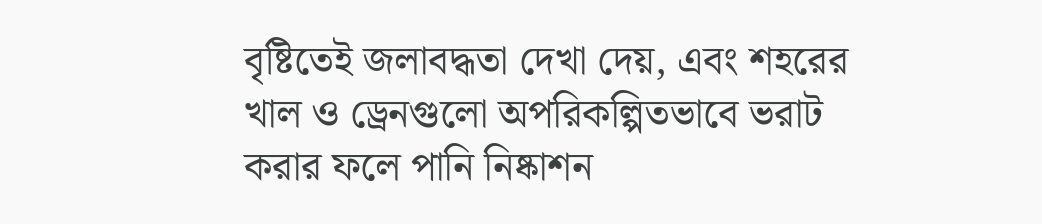বৃষ্টিতেই জলাবদ্ধতা দেখা দেয়, এবং শহরের খাল ও ড্রেনগুলো অপরিকল্পিতভাবে ভরাট করার ফলে পানি নিষ্কাশন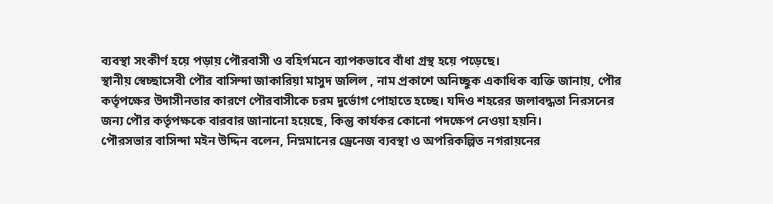ব্যবস্থা সংকীর্ণ হয়ে পড়ায় পৌরবাসী ও বহির্গমনে ব্যাপকভাবে বাঁধা গ্রস্থ হয়ে পড়েছে।
স্থানীয় স্বেচ্ছাসেবী পৌর বাসিন্দা জাকারিয়া মাসুদ জলিল , নাম প্রকাশে অনিচ্ছুক একাধিক ব্যক্তি জানায়, পৌর কর্তৃপক্ষের উদাসীনতার কারণে পৌরবাসীকে চরম দুর্ভোগ পোহাতে হচ্ছে। যদিও শহরের জলাবদ্ধতা নিরসনের জন্য পৌর কর্তৃপক্ষকে বারবার জানানো হয়েছে, কিন্তু কার্যকর কোনো পদক্ষেপ নেওয়া হয়নি।
পৌরসভার বাসিন্দা মইন উদ্দিন বলেন, নিম্নমানের ড্রেনেজ ব্যবস্থা ও অপরিকল্পিত নগরায়নের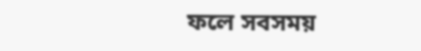ফলে সবসময়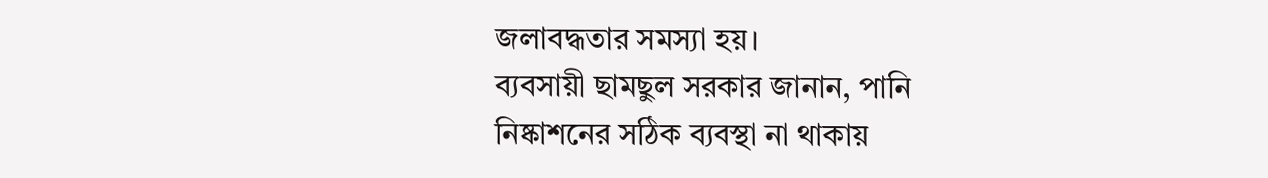জলাবদ্ধতার সমস্যা হয়।
ব্যবসায়ী ছামছুল সরকার জানান, পানি নিষ্কাশনের সঠিক ব্যবস্থা না থাকায়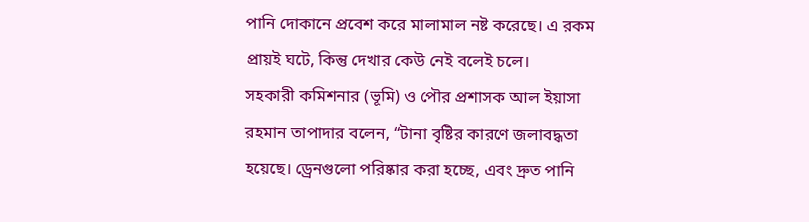পানি দোকানে প্রবেশ করে মালামাল নষ্ট করেছে। এ রকম প্রায়ই ঘটে, কিন্তু দেখার কেউ নেই বলেই চলে।
সহকারী কমিশনার (ভূমি) ও পৌর প্রশাসক আল ইয়াসা রহমান তাপাদার বলেন, “টানা বৃষ্টির কারণে জলাবদ্ধতা হয়েছে। ড্রেনগুলো পরিষ্কার করা হচ্ছে, এবং দ্রুত পানি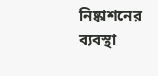নিষ্কাশনের ব্যবস্থা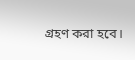গ্রহণ করা হবে।